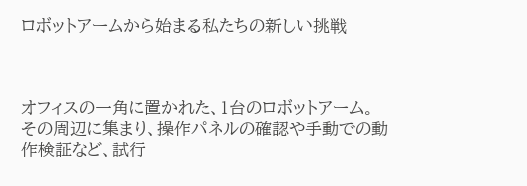ロボットアームから始まる私たちの新しい挑戦



オフィスの一角に置かれた、1台のロボットアーム。
その周辺に集まり、操作パネルの確認や手動での動作検証など、試行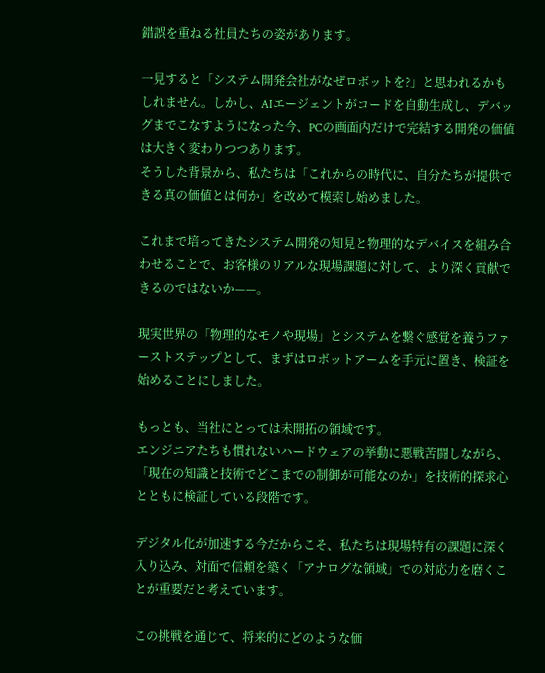錯誤を重ねる社員たちの姿があります。

一見すると「システム開発会社がなぜロボットを?」と思われるかもしれません。しかし、AIエージェントがコードを自動生成し、デバッグまでこなすようになった今、PCの画面内だけで完結する開発の価値は大きく変わりつつあります。
そうした背景から、私たちは「これからの時代に、自分たちが提供できる真の価値とは何か」を改めて模索し始めました。

これまで培ってきたシステム開発の知見と物理的なデバイスを組み合わせることで、お客様のリアルな現場課題に対して、より深く貢献できるのではないか——。

現実世界の「物理的なモノや現場」とシステムを繋ぐ感覚を養うファーストステップとして、まずはロボットアームを手元に置き、検証を始めることにしました。

もっとも、当社にとっては未開拓の領域です。
エンジニアたちも慣れないハードウェアの挙動に悪戦苦闘しながら、「現在の知識と技術でどこまでの制御が可能なのか」を技術的探求心とともに検証している段階です。

デジタル化が加速する今だからこそ、私たちは現場特有の課題に深く入り込み、対面で信頼を築く「アナログな領域」での対応力を磨くことが重要だと考えています。

この挑戦を通じて、将来的にどのような価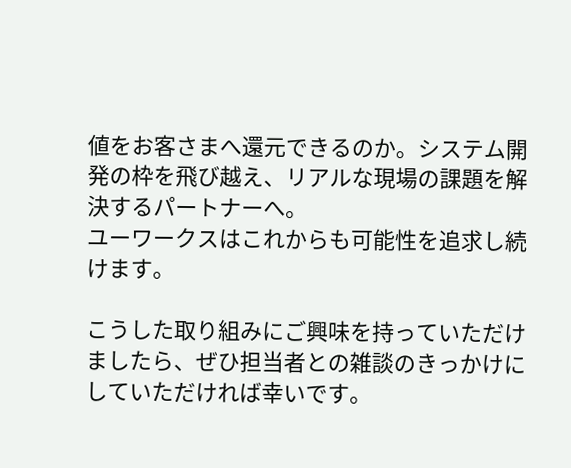値をお客さまへ還元できるのか。システム開発の枠を飛び越え、リアルな現場の課題を解決するパートナーへ。
ユーワークスはこれからも可能性を追求し続けます。

こうした取り組みにご興味を持っていただけましたら、ぜひ担当者との雑談のきっかけにしていただければ幸いです。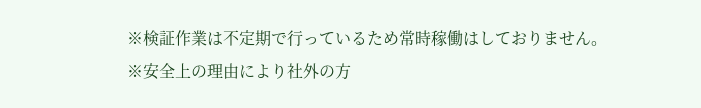※検証作業は不定期で行っているため常時稼働はしておりません。
※安全上の理由により社外の方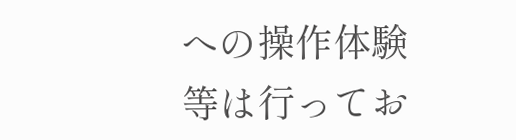への操作体験等は行ってお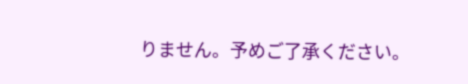りません。予めご了承ください。